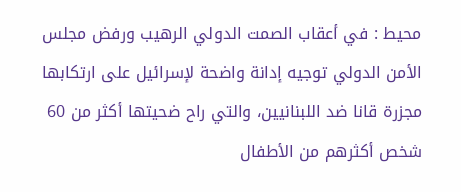محيط : في أعقاب الصمت الدولي الرهيب ورفض مجلس الأمن الدولي توجيه إدانة واضحة لإسرائيل على ارتكابها مجزرة قانا ضد اللبنانيين، والتي راح ضحيتها أكثر من 60 شخص أكثرهم من الأطفال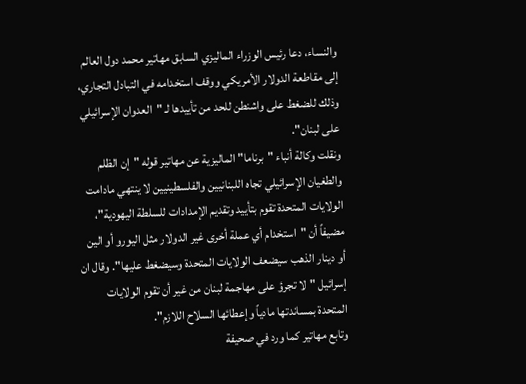والنساء، دعا رئيس الوزراء الماليزي السابق مهاتير محمد دول العالم إلى مقاطعة الدولار الأمريكي ووقف استخدامه في التبادل التجاري، وذلك للضغط على واشنطن للحد من تأييدها لـ "العدوان الإسرائيلي على لبنان".
ونقلت وكالة أنباء "برناما" الماليزية عن مهاتير قوله "إن الظلم والطغيان الإسرائيلي تجاه اللبنانيين والفلسطينيين لا ينتهي مادامت الولايات المتحدة تقوم بتأييد وتقديم الإمدادات للسلطة اليهودية"، مضيفاً أن "استخدام أي عملة أخرى غير الدولار مثل اليورو أو الين أو دينار الذهب سيضعف الولايات المتحدة وسيضغط عليها". وقال ان إسرائيل "لا تجرؤ على مهاجمة لبنان من غير أن تقوم الولايات المتحدة بمساندتها مادياً وإعطائها السلاح اللازم".
وتابع مهاتير كما ورد في صحيفة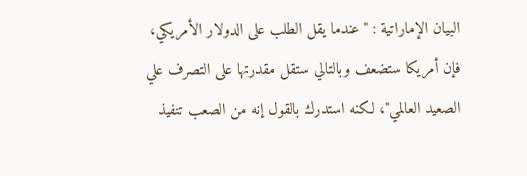البيان الإماراتية : "عندما يقل الطلب على الدولار الأمريكي، فإن أمريكا ستضعف وبالتالي ستقل مقدرتها على التصرف علي الصعيد العالمي"، لكنه استدرك بالقول إنه من الصعب تنفيذ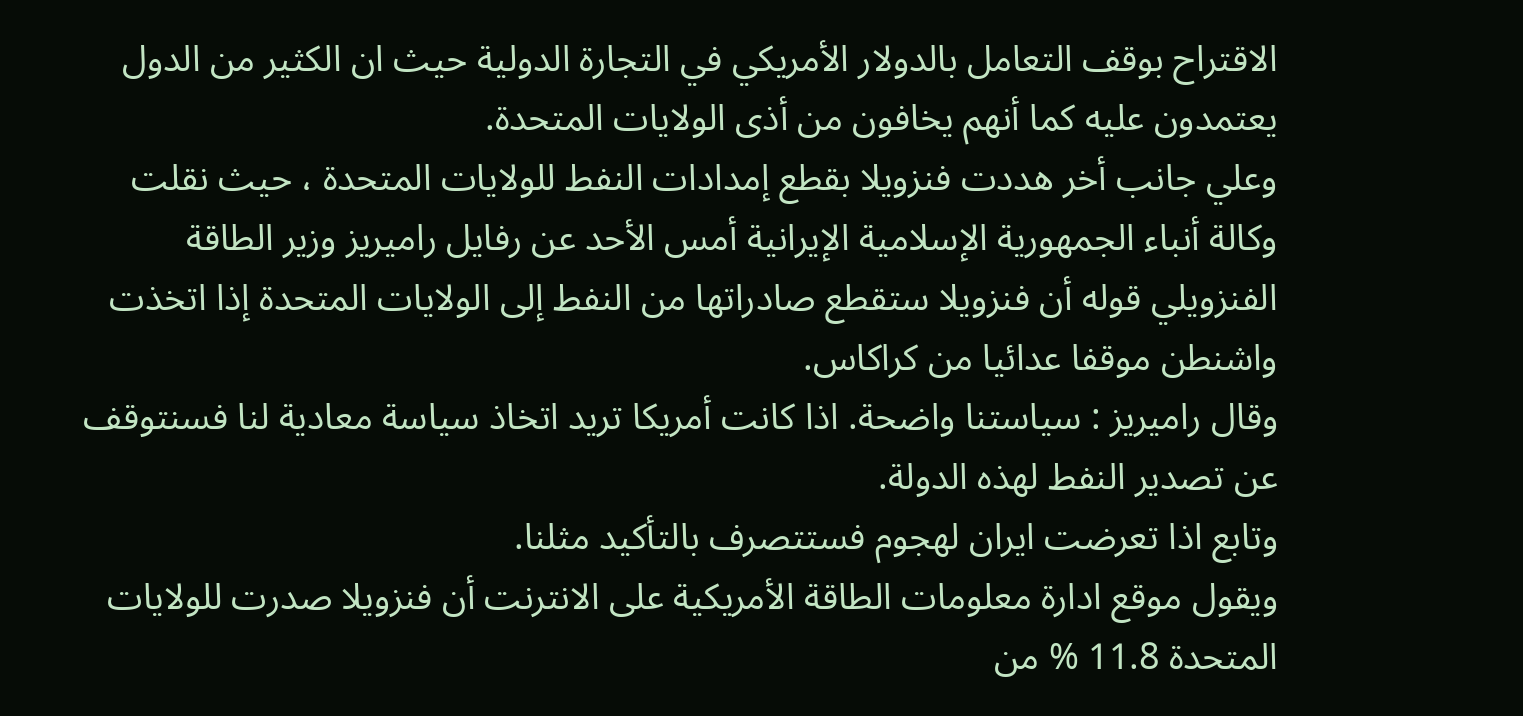الاقتراح بوقف التعامل بالدولار الأمريكي في التجارة الدولية حيث ان الكثير من الدول يعتمدون عليه كما أنهم يخافون من أذى الولايات المتحدة.
وعلي جانب أخر هددت فنزويلا بقطع إمدادات النفط للولايات المتحدة ، حيث نقلت وكالة أنباء الجمهورية الإسلامية الإيرانية أمس الأحد عن رفايل راميريز وزير الطاقة الفنزويلي قوله أن فنزويلا ستقطع صادراتها من النفط إلى الولايات المتحدة إذا اتخذت واشنطن موقفا عدائيا من كراكاس.
وقال راميريز : سياستنا واضحة. اذا كانت أمريكا تريد اتخاذ سياسة معادية لنا فسنتوقف عن تصدير النفط لهذه الدولة.
وتابع اذا تعرضت ايران لهجوم فستتصرف بالتأكيد مثلنا.
ويقول موقع ادارة معلومات الطاقة الأمريكية على الانترنت أن فنزويلا صدرت للولايات المتحدة 11.8 % من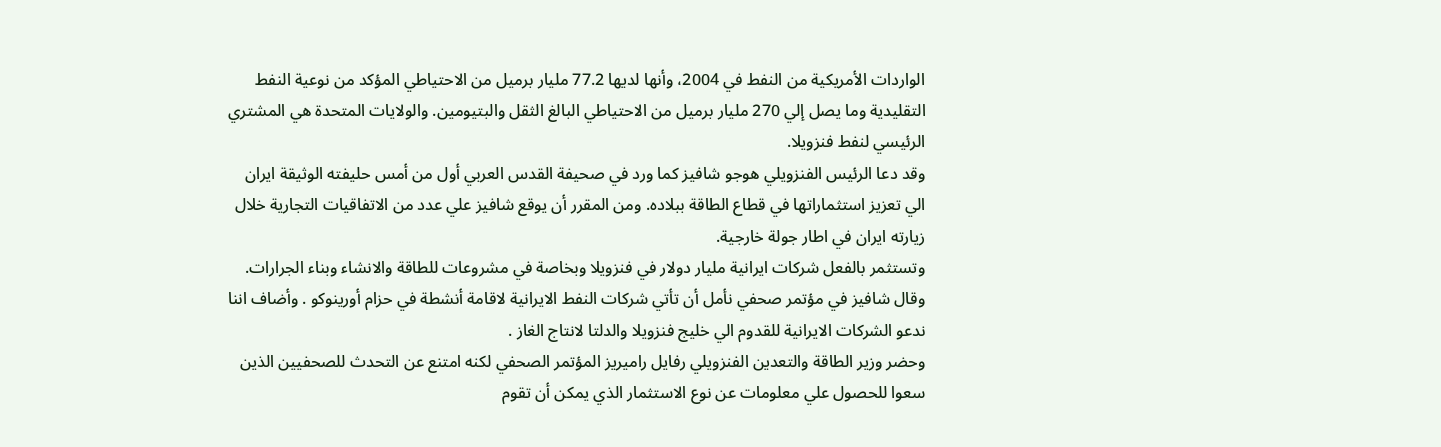الواردات الأمريكية من النفط في 2004، وأنها لديها 77.2 مليار برميل من الاحتياطي المؤكد من نوعية النفط التقليدية وما يصل إلي 270 مليار برميل من الاحتياطي البالغ الثقل والبتيومين. والولايات المتحدة هي المشتري الرئيسي لنفط فنزويلا.
وقد دعا الرئيس الفنزويلي هوجو شافيز كما ورد في صحيفة القدس العربي أول من أمس حليفته الوثيقة ايران الي تعزيز استثماراتها في قطاع الطاقة ببلاده. ومن المقرر أن يوقع شافيز علي عدد من الاتفاقيات التجارية خلال زيارته ايران في اطار جولة خارجية.
وتستثمر بالفعل شركات ايرانية مليار دولار في فنزويلا وبخاصة في مشروعات للطاقة والانشاء وبناء الجرارات.
وقال شافيز في مؤتمر صحفي نأمل أن تأتي شركات النفط الايرانية لاقامة أنشطة في حزام أورينوكو . وأضاف اننا ندعو الشركات الايرانية للقدوم الي خليج فنزويلا والدلتا لانتاج الغاز .
وحضر وزير الطاقة والتعدين الفنزويلي رفايل راميريز المؤتمر الصحفي لكنه امتنع عن التحدث للصحفيين الذين سعوا للحصول علي معلومات عن نوع الاستثمار الذي يمكن أن تقوم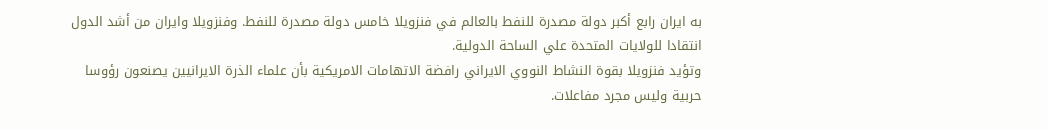به ايران رابع أكبر دولة مصدرة للنفط بالعالم في فنزويلا خامس دولة مصدرة للنفط. وفنزويلا وايران من أشد الدول انتقادا للولايات المتحدة علي الساحة الدولية.
وتؤيد فنزويلا بقوة النشاط النووي الايراني رافضة الاتهامات الامريكية بأن علماء الذرة الايرانيين يصنعون رؤوسا حربية وليس مجرد مفاعلات.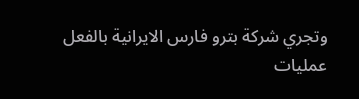وتجري شركة بترو فارس الايرانية بالفعل عمليات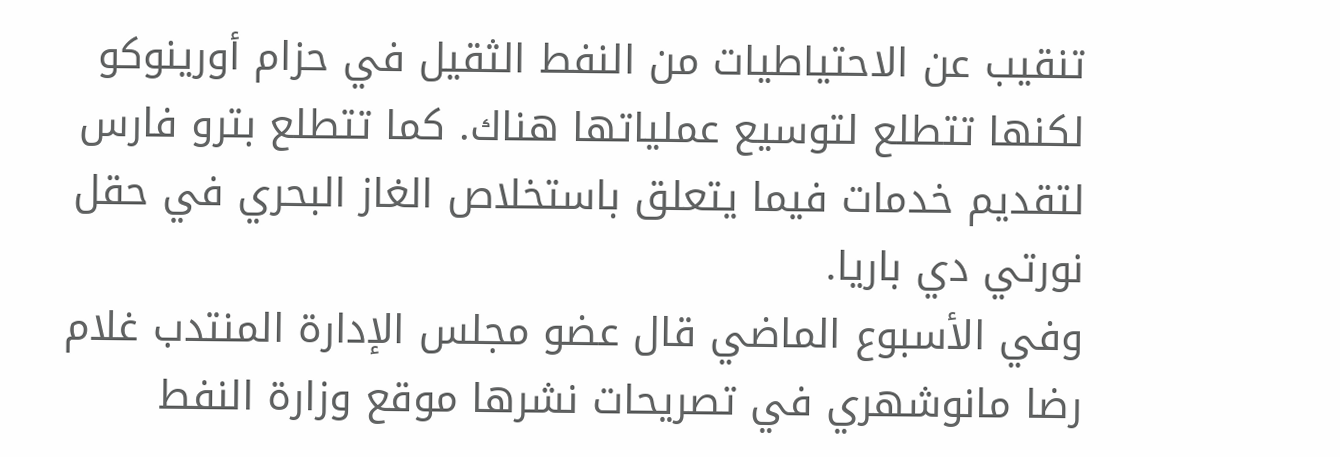تنقيب عن الاحتياطيات من النفط الثقيل في حزام أورينوكو لكنها تتطلع لتوسيع عملياتها هناك. كما تتطلع بترو فارس لتقديم خدمات فيما يتعلق باستخلاص الغاز البحري في حقل نورتي دي باريا.
وفي الأسبوع الماضي قال عضو مجلس الإدارة المنتدب غلام رضا مانوشهري في تصريحات نشرها موقع وزارة النفط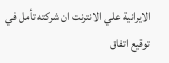الايرانية علي الانترنت ان شركته تأمل في توقيع اتفاق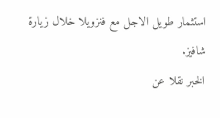استثمار طويل الاجل مع فنزويلا خلال زيارة شافيز.
الخبر نقلا عن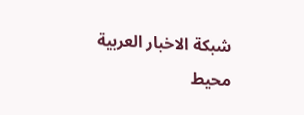شبكة الاخبار العربية محيط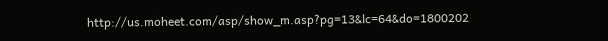http://us.moheet.com/asp/show_m.asp?pg=13&lc=64&do=1800202